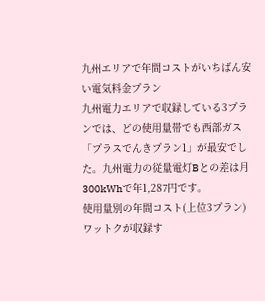九州エリアで年間コストがいちばん安い電気料金プラン
九州電力エリアで収録している3プランでは、どの使用量帯でも西部ガス「プラスでんきプラン1」が最安でした。九州電力の従量電灯Bとの差は月300kWhで年1,287円です。
使用量別の年間コスト(上位3プラン)
ワットクが収録す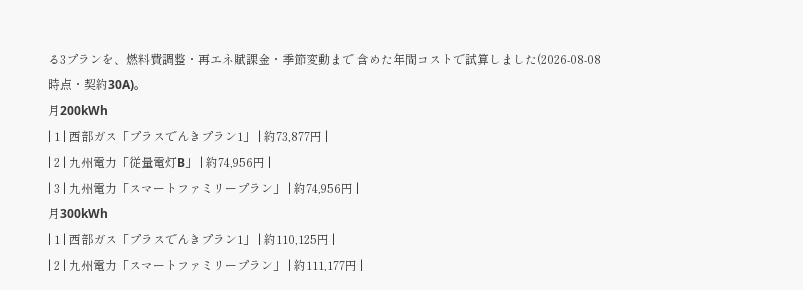る3プランを、燃料費調整・再エネ賦課金・季節変動まで 含めた年間コストで試算しました(2026-08-08時点・契約30A)。
月200kWh
| 1 | 西部ガス「プラスでんきプラン1」 | 約73,877円 |
| 2 | 九州電力「従量電灯B」 | 約74,956円 |
| 3 | 九州電力「スマートファミリープラン」 | 約74,956円 |
月300kWh
| 1 | 西部ガス「プラスでんきプラン1」 | 約110,125円 |
| 2 | 九州電力「スマートファミリープラン」 | 約111,177円 |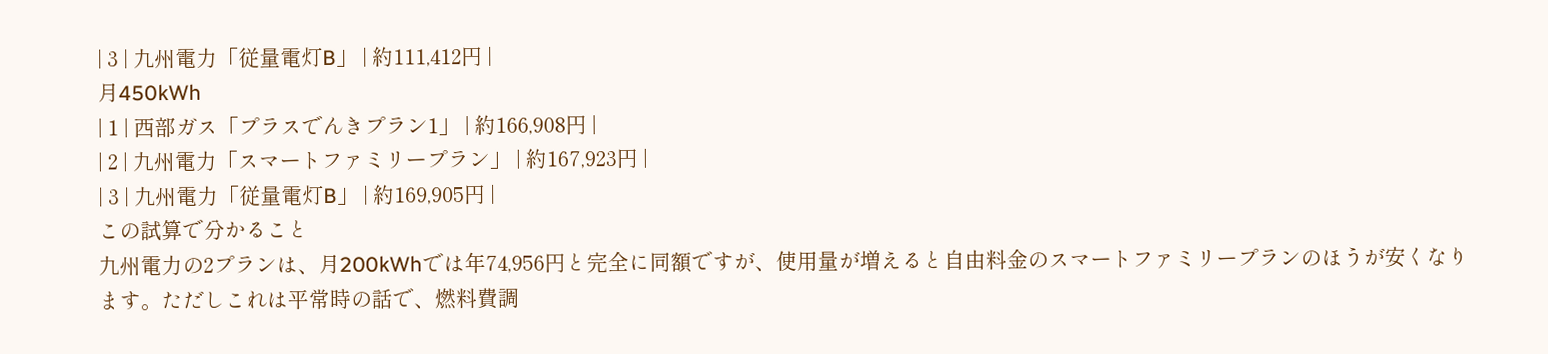| 3 | 九州電力「従量電灯B」 | 約111,412円 |
月450kWh
| 1 | 西部ガス「プラスでんきプラン1」 | 約166,908円 |
| 2 | 九州電力「スマートファミリープラン」 | 約167,923円 |
| 3 | 九州電力「従量電灯B」 | 約169,905円 |
この試算で分かること
九州電力の2プランは、月200kWhでは年74,956円と完全に同額ですが、使用量が増えると自由料金のスマートファミリープランのほうが安くなります。ただしこれは平常時の話で、燃料費調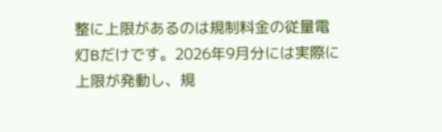整に上限があるのは規制料金の従量電灯Bだけです。2026年9月分には実際に上限が発動し、規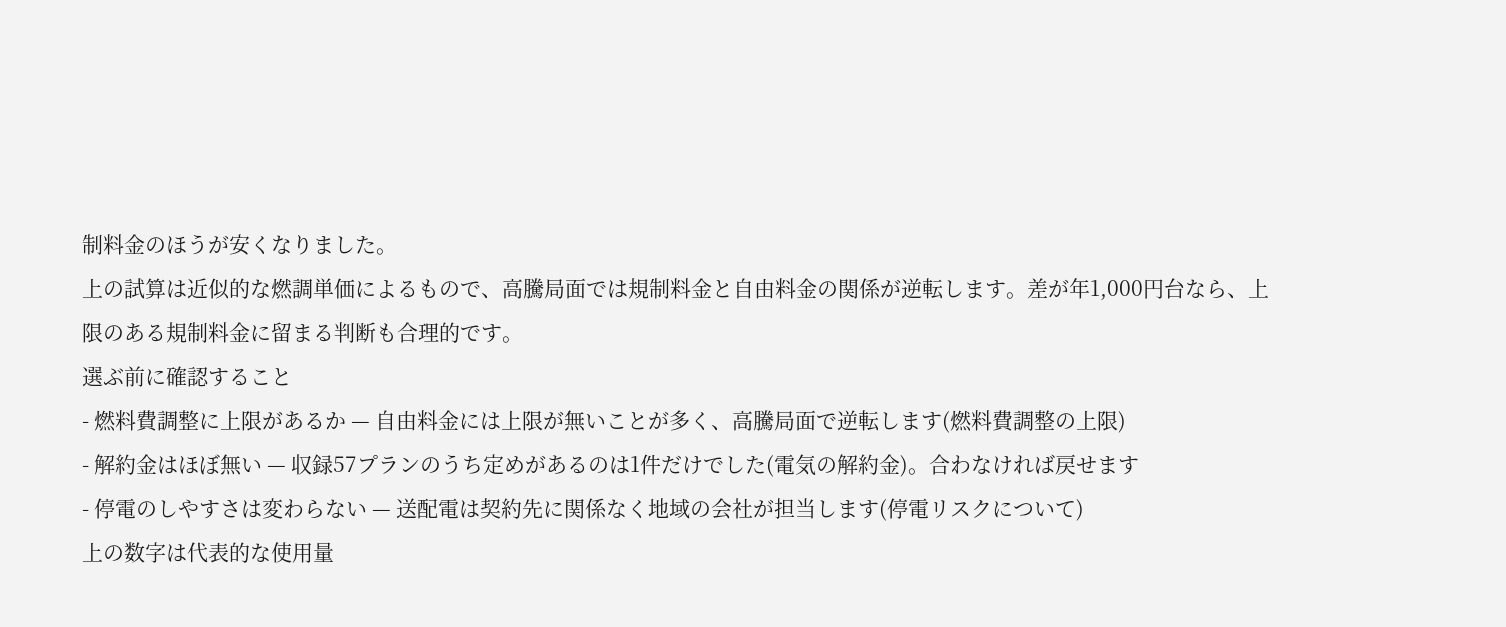制料金のほうが安くなりました。
上の試算は近似的な燃調単価によるもので、高騰局面では規制料金と自由料金の関係が逆転します。差が年1,000円台なら、上限のある規制料金に留まる判断も合理的です。
選ぶ前に確認すること
- 燃料費調整に上限があるか — 自由料金には上限が無いことが多く、高騰局面で逆転します(燃料費調整の上限)
- 解約金はほぼ無い — 収録57プランのうち定めがあるのは1件だけでした(電気の解約金)。合わなければ戻せます
- 停電のしやすさは変わらない — 送配電は契約先に関係なく地域の会社が担当します(停電リスクについて)
上の数字は代表的な使用量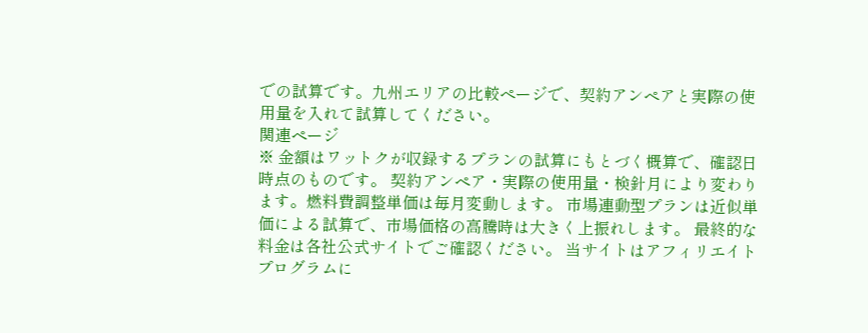での試算です。九州エリアの比較ページで、契約アンペアと実際の使用量を入れて試算してください。
関連ページ
※ 金額はワットクが収録するプランの試算にもとづく概算で、確認日時点のものです。 契約アンペア・実際の使用量・検針月により変わります。燃料費調整単価は毎月変動します。 市場連動型プランは近似単価による試算で、市場価格の高騰時は大きく上振れします。 最終的な料金は各社公式サイトでご確認ください。 当サイトはアフィリエイトプログラムに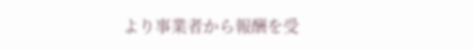より事業者から報酬を受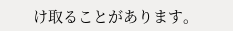け取ることがあります。